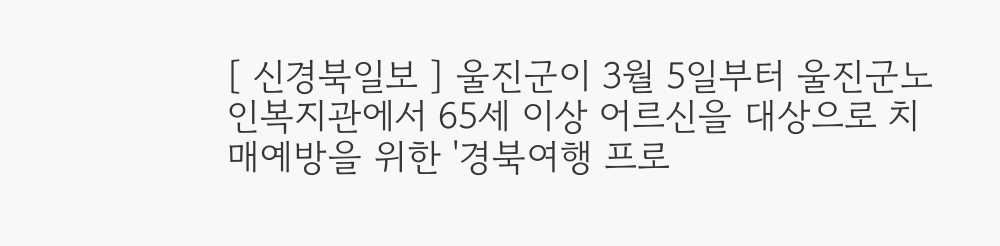[ 신경북일보 ] 울진군이 3월 5일부터 울진군노인복지관에서 65세 이상 어르신을 대상으로 치매예방을 위한 '경북여행 프로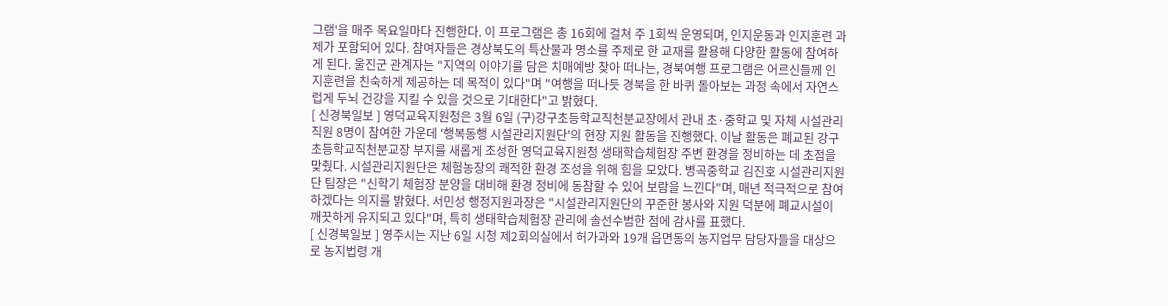그램'을 매주 목요일마다 진행한다. 이 프로그램은 총 16회에 걸쳐 주 1회씩 운영되며, 인지운동과 인지훈련 과제가 포함되어 있다. 참여자들은 경상북도의 특산물과 명소를 주제로 한 교재를 활용해 다양한 활동에 참여하게 된다. 울진군 관계자는 "지역의 이야기를 담은 치매예방 찾아 떠나는, 경북여행 프로그램은 어르신들께 인지훈련을 친숙하게 제공하는 데 목적이 있다"며 "여행을 떠나듯 경북을 한 바퀴 돌아보는 과정 속에서 자연스럽게 두뇌 건강을 지킬 수 있을 것으로 기대한다"고 밝혔다.
[ 신경북일보 ] 영덕교육지원청은 3월 6일 (구)강구초등학교직천분교장에서 관내 초·중학교 및 자체 시설관리직원 8명이 참여한 가운데 '행복동행 시설관리지원단'의 현장 지원 활동을 진행했다. 이날 활동은 폐교된 강구초등학교직천분교장 부지를 새롭게 조성한 영덕교육지원청 생태학습체험장 주변 환경을 정비하는 데 초점을 맞췄다. 시설관리지원단은 체험농장의 쾌적한 환경 조성을 위해 힘을 모았다. 병곡중학교 김진호 시설관리지원단 팀장은 "신학기 체험장 분양을 대비해 환경 정비에 동참할 수 있어 보람을 느낀다"며, 매년 적극적으로 참여하겠다는 의지를 밝혔다. 서민성 행정지원과장은 "시설관리지원단의 꾸준한 봉사와 지원 덕분에 폐교시설이 깨끗하게 유지되고 있다"며, 특히 생태학습체험장 관리에 솔선수범한 점에 감사를 표했다.
[ 신경북일보 ] 영주시는 지난 6일 시청 제2회의실에서 허가과와 19개 읍면동의 농지업무 담당자들을 대상으로 농지법령 개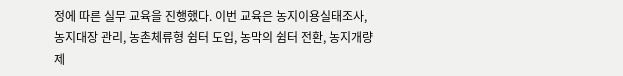정에 따른 실무 교육을 진행했다. 이번 교육은 농지이용실태조사, 농지대장 관리, 농촌체류형 쉼터 도입, 농막의 쉼터 전환, 농지개량 제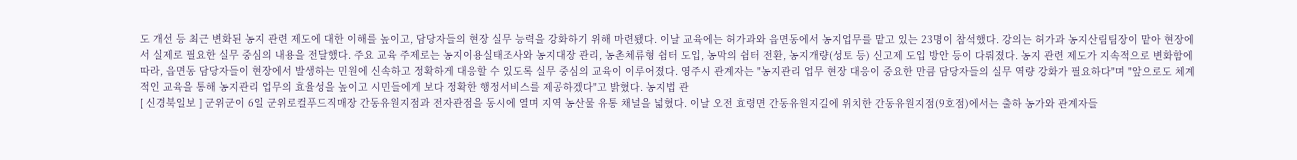도 개선 등 최근 변화된 농지 관련 제도에 대한 이해를 높이고, 담당자들의 현장 실무 능력을 강화하기 위해 마련됐다. 이날 교육에는 허가과와 읍면동에서 농지업무를 맡고 있는 23명이 참석했다. 강의는 허가과 농지산림팀장이 맡아 현장에서 실제로 필요한 실무 중심의 내용을 전달했다. 주요 교육 주제로는 농지이용실태조사와 농지대장 관리, 농촌체류형 쉼터 도입, 농막의 쉼터 전환, 농지개량(성토 등) 신고제 도입 방안 등이 다뤄졌다. 농지 관련 제도가 지속적으로 변화함에 따라, 읍면동 담당자들이 현장에서 발생하는 민원에 신속하고 정확하게 대응할 수 있도록 실무 중심의 교육이 이루어졌다. 영주시 관계자는 "농지관리 업무 현장 대응이 중요한 만큼 담당자들의 실무 역량 강화가 필요하다"며 "앞으로도 체계적인 교육을 통해 농지관리 업무의 효율성을 높이고 시민들에게 보다 정확한 행정서비스를 제공하겠다"고 밝혔다. 농지법 관
[ 신경북일보 ] 군위군이 6일 군위로컬푸드직매장 간동유원지점과 전자관점을 동시에 열며 지역 농산물 유통 채널을 넓혔다. 이날 오전 효령면 간동유원지길에 위치한 간동유원지점(9호점)에서는 출하 농가와 관계자들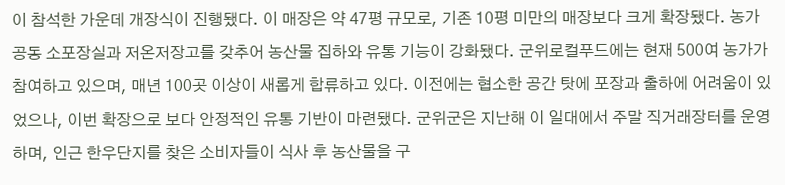이 참석한 가운데 개장식이 진행됐다. 이 매장은 약 47평 규모로, 기존 10평 미만의 매장보다 크게 확장됐다. 농가 공동 소포장실과 저온저장고를 갖추어 농산물 집하와 유통 기능이 강화됐다. 군위로컬푸드에는 현재 500여 농가가 참여하고 있으며, 매년 100곳 이상이 새롭게 합류하고 있다. 이전에는 협소한 공간 탓에 포장과 출하에 어려움이 있었으나, 이번 확장으로 보다 안정적인 유통 기반이 마련됐다. 군위군은 지난해 이 일대에서 주말 직거래장터를 운영하며, 인근 한우단지를 찾은 소비자들이 식사 후 농산물을 구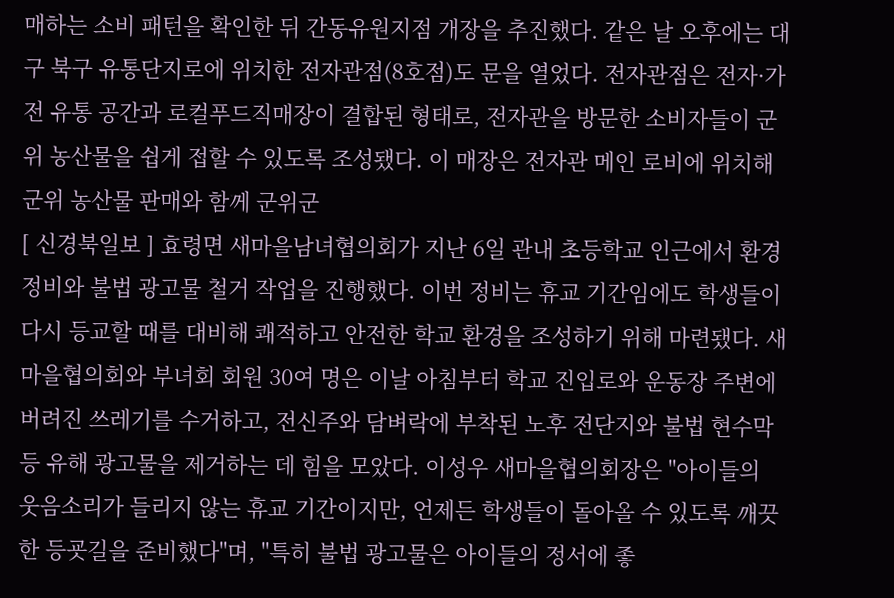매하는 소비 패턴을 확인한 뒤 간동유원지점 개장을 추진했다. 같은 날 오후에는 대구 북구 유통단지로에 위치한 전자관점(8호점)도 문을 열었다. 전자관점은 전자·가전 유통 공간과 로컬푸드직매장이 결합된 형태로, 전자관을 방문한 소비자들이 군위 농산물을 쉽게 접할 수 있도록 조성됐다. 이 매장은 전자관 메인 로비에 위치해 군위 농산물 판매와 함께 군위군
[ 신경북일보 ] 효령면 새마을남녀협의회가 지난 6일 관내 초등학교 인근에서 환경정비와 불법 광고물 철거 작업을 진행했다. 이번 정비는 휴교 기간임에도 학생들이 다시 등교할 때를 대비해 쾌적하고 안전한 학교 환경을 조성하기 위해 마련됐다. 새마을협의회와 부녀회 회원 30여 명은 이날 아침부터 학교 진입로와 운동장 주변에 버려진 쓰레기를 수거하고, 전신주와 담벼락에 부착된 노후 전단지와 불법 현수막 등 유해 광고물을 제거하는 데 힘을 모았다. 이성우 새마을협의회장은 "아이들의 웃음소리가 들리지 않는 휴교 기간이지만, 언제든 학생들이 돌아올 수 있도록 깨끗한 등굣길을 준비했다"며, "특히 불법 광고물은 아이들의 정서에 좋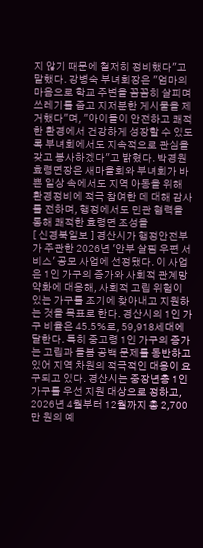지 않기 때문에 철저히 정비했다"고 말했다. 강병숙 부녀회장은 "엄마의 마음으로 학교 주변을 꼼꼼히 살피며 쓰레기를 줍고 지저분한 게시물을 제거했다"며, "아이들이 안전하고 쾌적한 환경에서 건강하게 성장할 수 있도록 부녀회에서도 지속적으로 관심을 갖고 봉사하겠다"고 밝혔다. 박경원 효령면장은 새마을회와 부녀회가 바쁜 일상 속에서도 지역 아동을 위해 환경정비에 적극 참여한 데 대해 감사를 전하며, 행정에서도 민관 협력을 통해 쾌적한 효령면 조성을
[ 신경북일보 ] 경산시가 행정안전부가 주관한 2026년 '안부 살핌 우편 서비스' 공모 사업에 선정됐다. 이 사업은 1인 가구의 증가와 사회적 관계망 약화에 대응해, 사회적 고립 위험이 있는 가구를 조기에 찾아내고 지원하는 것을 목표로 한다. 경산시의 1인 가구 비율은 45.5%로, 59,918세대에 달한다. 특히 중고령 1인 가구의 증가는 고립과 돌봄 공백 문제를 동반하고 있어 지역 차원의 적극적인 대응이 요구되고 있다. 경산시는 중장년층 1인 가구를 우선 지원 대상으로 정하고, 2026년 4월부터 12월까지 총 2,700만 원의 예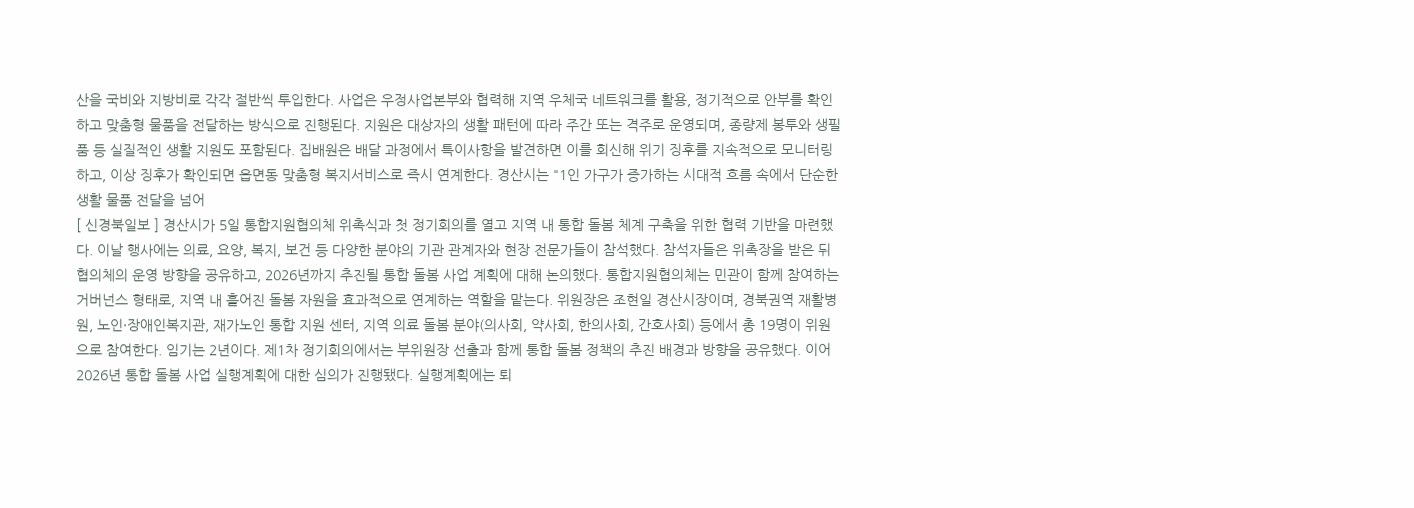산을 국비와 지방비로 각각 절반씩 투입한다. 사업은 우정사업본부와 협력해 지역 우체국 네트워크를 활용, 정기적으로 안부를 확인하고 맞춤형 물품을 전달하는 방식으로 진행된다. 지원은 대상자의 생활 패턴에 따라 주간 또는 격주로 운영되며, 종량제 봉투와 생필품 등 실질적인 생활 지원도 포함된다. 집배원은 배달 과정에서 특이사항을 발견하면 이를 회신해 위기 징후를 지속적으로 모니터링하고, 이상 징후가 확인되면 읍면동 맞춤형 복지서비스로 즉시 연계한다. 경산시는 "1인 가구가 증가하는 시대적 흐름 속에서 단순한 생활 물품 전달을 넘어
[ 신경북일보 ] 경산시가 5일 통합지원협의체 위촉식과 첫 정기회의를 열고 지역 내 통합 돌봄 체계 구축을 위한 협력 기반을 마련했다. 이날 행사에는 의료, 요양, 복지, 보건 등 다양한 분야의 기관 관계자와 현장 전문가들이 참석했다. 참석자들은 위촉장을 받은 뒤 협의체의 운영 방향을 공유하고, 2026년까지 추진될 통합 돌봄 사업 계획에 대해 논의했다. 통합지원협의체는 민관이 함께 참여하는 거버넌스 형태로, 지역 내 흩어진 돌봄 자원을 효과적으로 연계하는 역할을 맡는다. 위원장은 조현일 경산시장이며, 경북권역 재활병원, 노인·장애인복지관, 재가노인 통합 지원 센터, 지역 의료 돌봄 분야(의사회, 약사회, 한의사회, 간호사회) 등에서 총 19명이 위원으로 참여한다. 임기는 2년이다. 제1차 정기회의에서는 부위원장 선출과 함께 통합 돌봄 정책의 추진 배경과 방향을 공유했다. 이어 2026년 통합 돌봄 사업 실행계획에 대한 심의가 진행됐다. 실행계획에는 퇴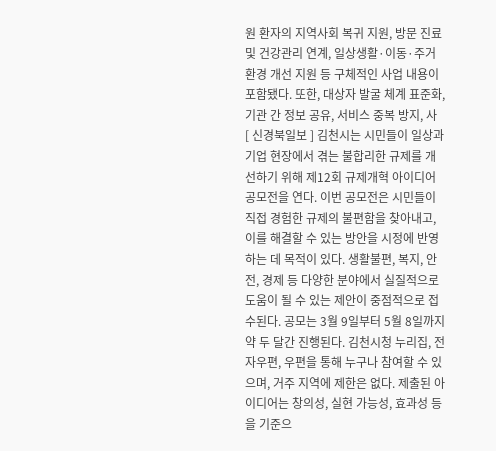원 환자의 지역사회 복귀 지원, 방문 진료 및 건강관리 연계, 일상생활·이동·주거환경 개선 지원 등 구체적인 사업 내용이 포함됐다. 또한, 대상자 발굴 체계 표준화, 기관 간 정보 공유, 서비스 중복 방지, 사
[ 신경북일보 ] 김천시는 시민들이 일상과 기업 현장에서 겪는 불합리한 규제를 개선하기 위해 제12회 규제개혁 아이디어 공모전을 연다. 이번 공모전은 시민들이 직접 경험한 규제의 불편함을 찾아내고, 이를 해결할 수 있는 방안을 시정에 반영하는 데 목적이 있다. 생활불편, 복지, 안전, 경제 등 다양한 분야에서 실질적으로 도움이 될 수 있는 제안이 중점적으로 접수된다. 공모는 3월 9일부터 5월 8일까지 약 두 달간 진행된다. 김천시청 누리집, 전자우편, 우편을 통해 누구나 참여할 수 있으며, 거주 지역에 제한은 없다. 제출된 아이디어는 창의성, 실현 가능성, 효과성 등을 기준으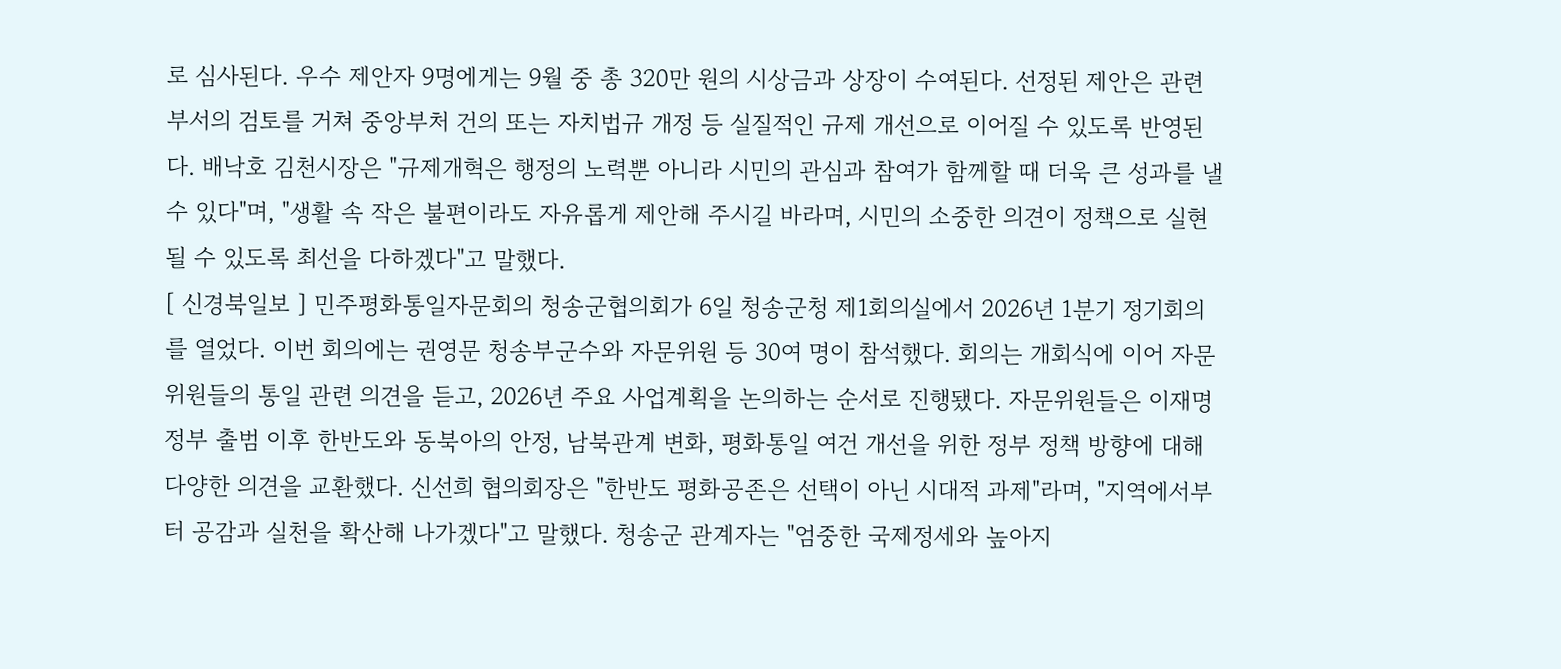로 심사된다. 우수 제안자 9명에게는 9월 중 총 320만 원의 시상금과 상장이 수여된다. 선정된 제안은 관련 부서의 검토를 거쳐 중앙부처 건의 또는 자치법규 개정 등 실질적인 규제 개선으로 이어질 수 있도록 반영된다. 배낙호 김천시장은 "규제개혁은 행정의 노력뿐 아니라 시민의 관심과 참여가 함께할 때 더욱 큰 성과를 낼 수 있다"며, "생활 속 작은 불편이라도 자유롭게 제안해 주시길 바라며, 시민의 소중한 의견이 정책으로 실현될 수 있도록 최선을 다하겠다"고 말했다.
[ 신경북일보 ] 민주평화통일자문회의 청송군협의회가 6일 청송군청 제1회의실에서 2026년 1분기 정기회의를 열었다. 이번 회의에는 권영문 청송부군수와 자문위원 등 30여 명이 참석했다. 회의는 개회식에 이어 자문위원들의 통일 관련 의견을 듣고, 2026년 주요 사업계획을 논의하는 순서로 진행됐다. 자문위원들은 이재명 정부 출범 이후 한반도와 동북아의 안정, 남북관계 변화, 평화통일 여건 개선을 위한 정부 정책 방향에 대해 다양한 의견을 교환했다. 신선희 협의회장은 "한반도 평화공존은 선택이 아닌 시대적 과제"라며, "지역에서부터 공감과 실천을 확산해 나가겠다"고 말했다. 청송군 관계자는 "엄중한 국제정세와 높아지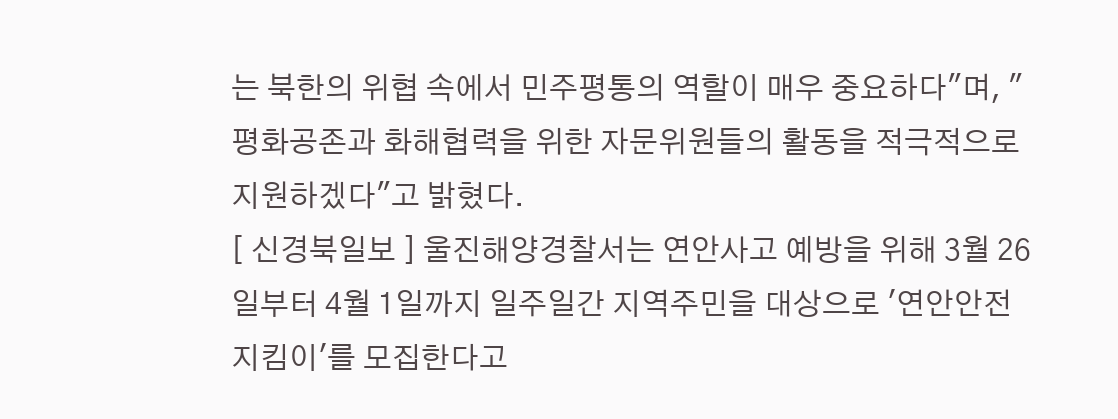는 북한의 위협 속에서 민주평통의 역할이 매우 중요하다"며, "평화공존과 화해협력을 위한 자문위원들의 활동을 적극적으로 지원하겠다"고 밝혔다.
[ 신경북일보 ] 울진해양경찰서는 연안사고 예방을 위해 3월 26일부터 4월 1일까지 일주일간 지역주민을 대상으로 '연안안전지킴이'를 모집한다고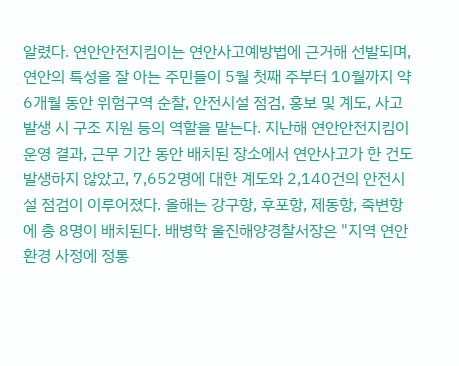알렸다. 연안안전지킴이는 연안사고예방법에 근거해 선발되며, 연안의 특성을 잘 아는 주민들이 5월 첫째 주부터 10월까지 약 6개월 동안 위험구역 순찰, 안전시설 점검, 홍보 및 계도, 사고 발생 시 구조 지원 등의 역할을 맡는다. 지난해 연안안전지킴이 운영 결과, 근무 기간 동안 배치된 장소에서 연안사고가 한 건도 발생하지 않았고, 7,652명에 대한 계도와 2,140건의 안전시설 점검이 이루어졌다. 올해는 강구항, 후포항, 제동항, 죽변항에 총 8명이 배치된다. 배병학 울진해양경찰서장은 "지역 연안환경 사정에 정통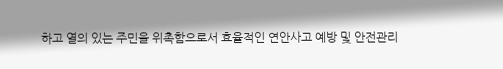하고 열의 있는 주민을 위촉함으로서 효율적인 연안사고 예방 및 안전관리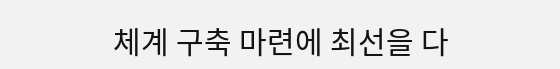체계 구축 마련에 최선을 다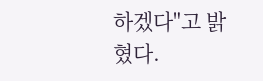하겠다"고 밝혔다.